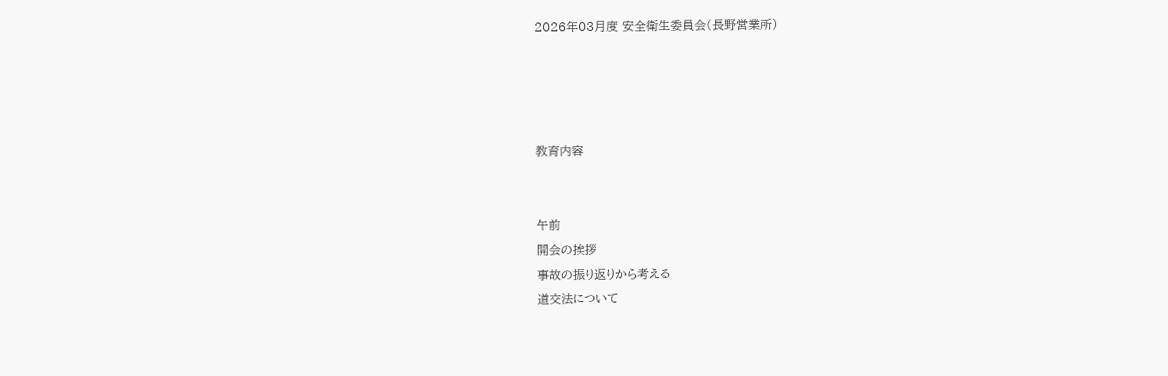2026年03月度 安全衛生委員会(長野営業所)




教育内容


午前
開会の挨拶
事故の振り返りから考える
道交法について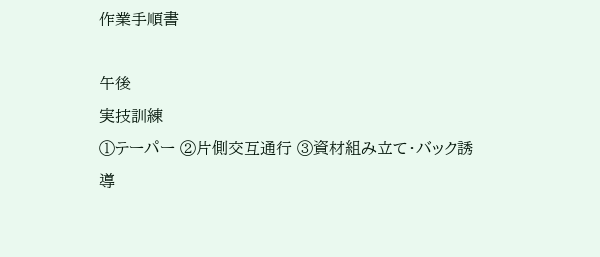作業手順書

午後
実技訓練
①テーパー ②片側交互通行 ③資材組み立て・バック誘導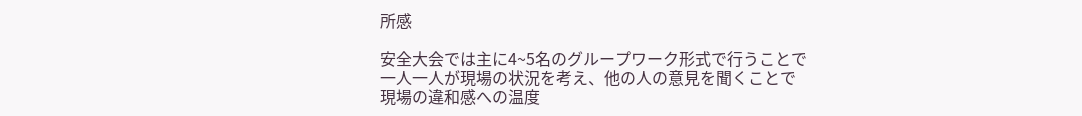所感

安全大会では主に4~5名のグループワーク形式で行うことで
一人一人が現場の状況を考え、他の人の意見を聞くことで
現場の違和感への温度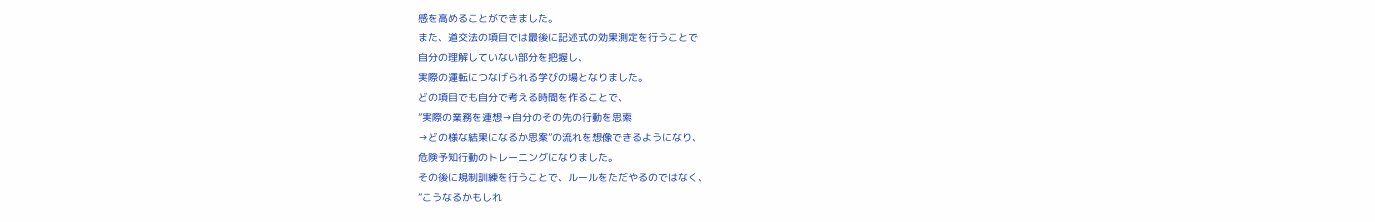感を高めることができました。
また、道交法の項目では最後に記述式の効果測定を行うことで
自分の理解していない部分を把握し、
実際の運転につなげられる学びの場となりました。
どの項目でも自分で考える時間を作ることで、
”実際の業務を連想→自分のその先の行動を思索
→どの様な結果になるか思案”の流れを想像できるようになり、
危険予知行動のトレーニングになりました。
その後に規制訓練を行うことで、ルールをただやるのではなく、
”こうなるかもしれ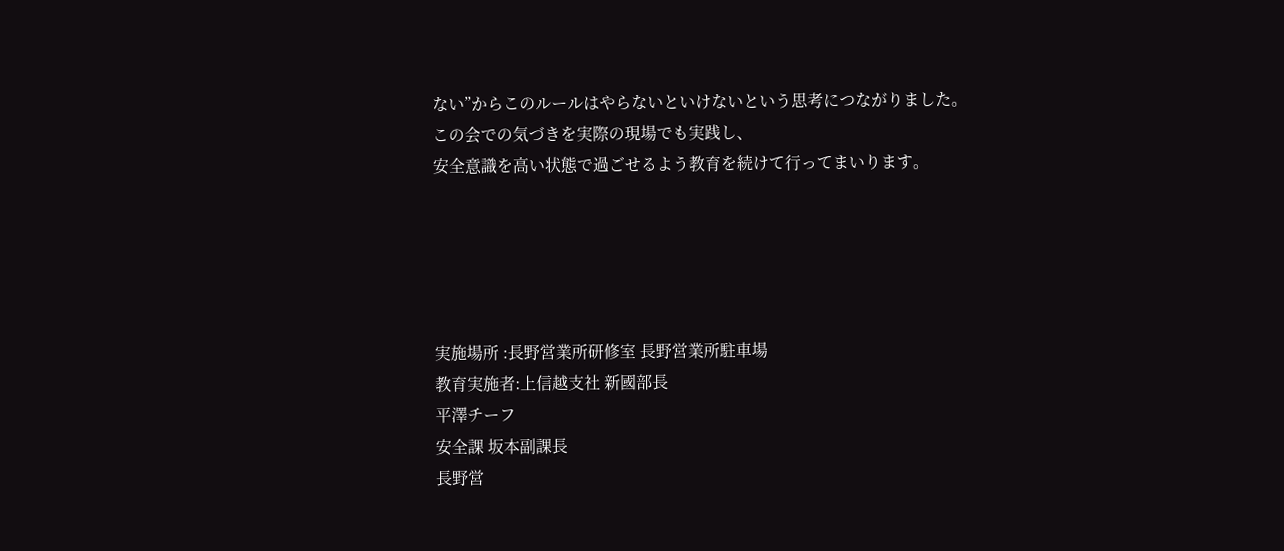ない”からこのルールはやらないといけないという思考につながりました。
この会での気づきを実際の現場でも実践し、
安全意識を高い状態で過ごせるよう教育を続けて行ってまいります。





実施場所 :長野営業所研修室 長野営業所駐車場
教育実施者:上信越支社 新國部長
平澤チーフ
安全課 坂本副課長
長野営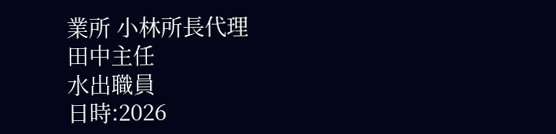業所 小林所長代理
田中主任
水出職員
日時:2026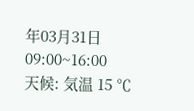年03月31日 09:00~16:00
天候: 気温 15 ℃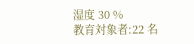湿度 30 %
教育対象者:22 名